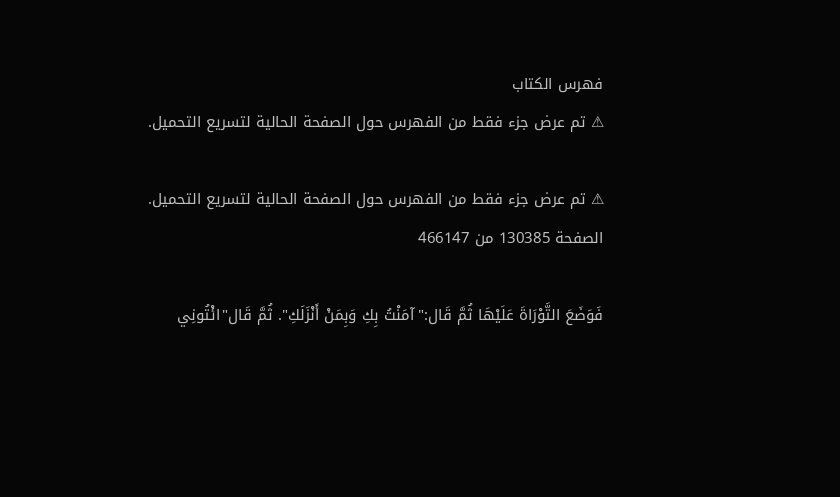فهرس الكتاب
⚠ تم عرض جزء فقط من الفهرس حول الصفحة الحالية لتسريع التحميل.

⚠ تم عرض جزء فقط من الفهرس حول الصفحة الحالية لتسريع التحميل.
الصفحة 130385 من 466147

فَوَضَعَ التَّوْرَاةَ عَلَيْهَا ثُمَّ قَال:"آمَنْتُ بِكِ وَبِمَنْ أَنْزَلَكِ". ثُمَّ قَال"ائْتُونِي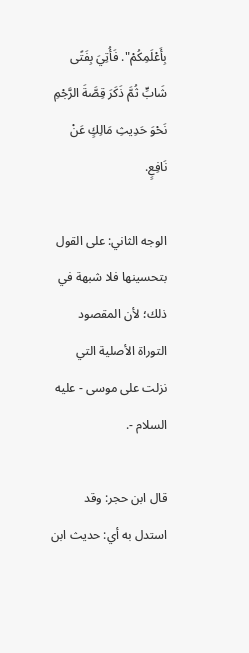بِأَعْلَمِكُمْ". فَأُتِيَ بِفَتًى شَابٍّ ثُمَّ ذَكَرَ قِصَّةَ الرَّجْمِ نَحْوَ حَدِيثِ مَالِكٍ عَنْ نَافِعٍ.

الوجه الثاني: على القول بتحسينها فلا شبهة في ذلك؛ لأن المقصود التوراة الأصلية التي نزلت على موسى - عليه السلام -.

قال ابن حجر: وقد استدل به أي: حديث ابن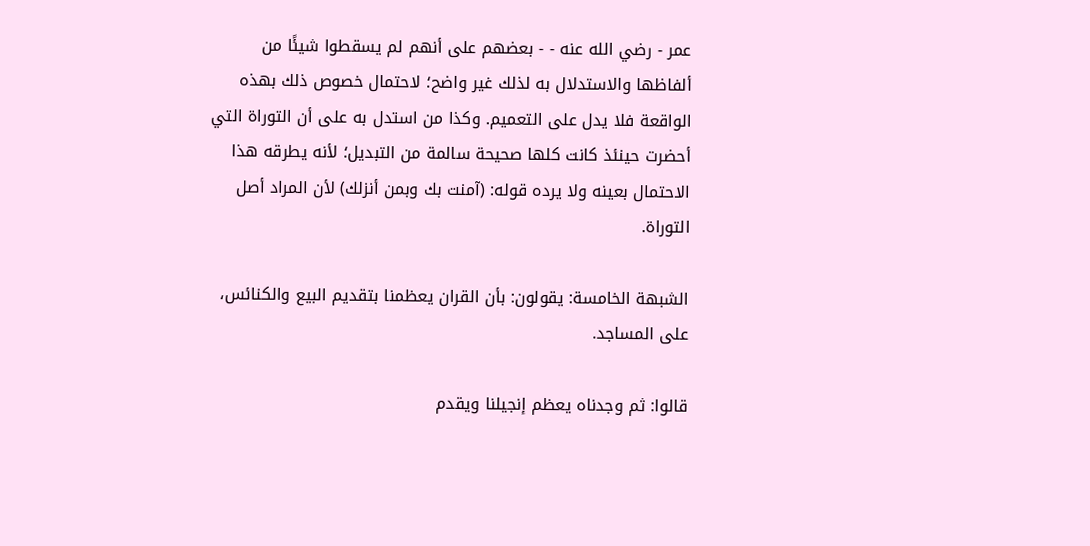عمر - رضي الله عنه - - بعضهم على أنهم لم يسقطوا شيئًا من ألفاظها والاستدلال به لذلك غير واضح؛ لاحتمال خصوص ذلك بهذه الواقعة فلا يدل على التعميم. وكذا من استدل به على أن التوراة التي أحضرت حينئذ كانت كلها صحيحة سالمة من التبديل؛ لأنه يطرقه هذا الاحتمال بعينه ولا يرده قوله: (آمنت بك وبمن أنزلك) لأن المراد أصل التوراة.

الشبهة الخامسة: يقولون: بأن القران يعظمنا بتقديم البيع والكنائس، على المساجد.

قالوا: ثم وجدناه يعظم إنجيلنا ويقدم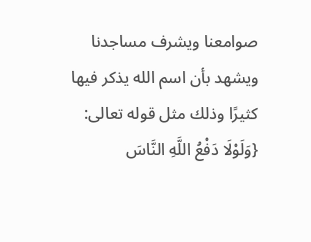صوامعنا ويشرف مساجدنا ويشهد بأن اسم الله يذكر فيها كثيرًا وذلك مثل قوله تعالى: {وَلَوْلَا دَفْعُ اللَّهِ النَّاسَ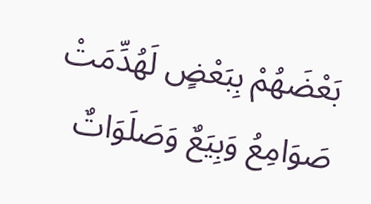بَعْضَهُمْ بِبَعْضٍ لَهُدِّمَتْ صَوَامِعُ وَبِيَعٌ وَصَلَوَاتٌ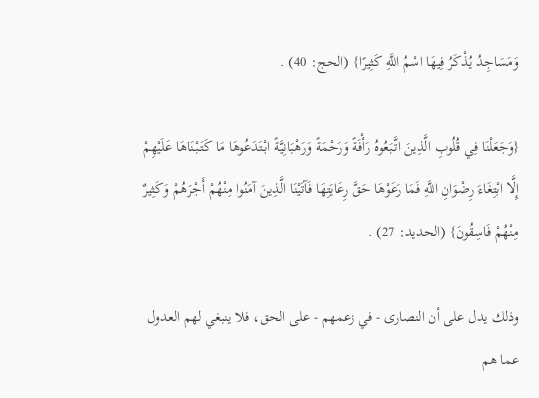وَمَسَاجِدُ يُذْكَرُ فِيهَا اسْمُ اللَّهِ كَثِيرًا} (الحج: 40) .

{وَجَعَلْنَا فِي قُلُوبِ الَّذِينَ اتَّبَعُوهُ رَأْفَةً وَرَحْمَةً وَرَهْبَانِيَّةً ابْتَدَعُوهَا مَا كَتَبْنَاهَا عَلَيْهِمْ إِلَّا ابْتِغَاءَ رِضْوَانِ اللَّهِ فَمَا رَعَوْهَا حَقَّ رِعَايَتِهَا فَآتَيْنَا الَّذِينَ آمَنُوا مِنْهُمْ أَجْرَهُمْ وَكَثِيرٌ مِنْهُمْ فَاسِقُونَ} (الحديد: 27) .

وذلك يدل على أن النصارى - في زعمهم - على الحق، فلا ينبغي لهم العدول عما هم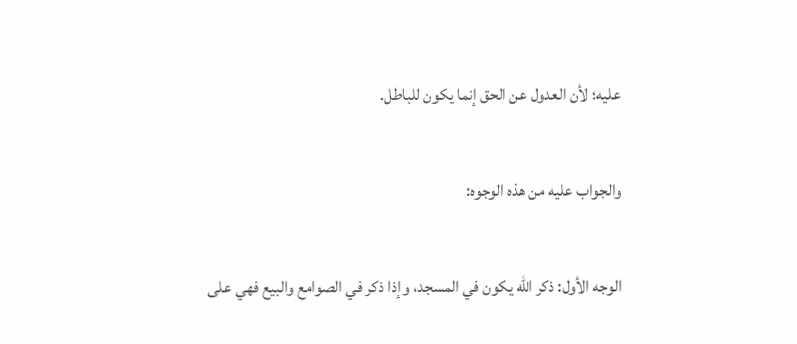عليه؛ لأن العدول عن الحق إنما يكون للباطل.

والجواب عليه من هذه الوجوه:

الوجه الأول: ذكر الله يكون في المسجد، وإذا ذكر في الصوامع والبيع فهي على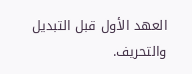العهد الأول قبل التبديل والتحريف.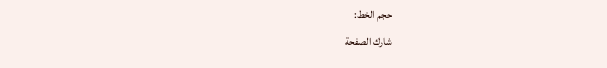حجم الخط:
شارك الصفحة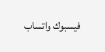فيسبوك واتساب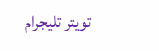تويتر تليجرام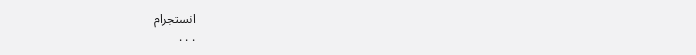انستجرام
. . .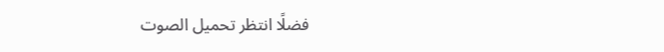فضلًا انتظر تحميل الصوت